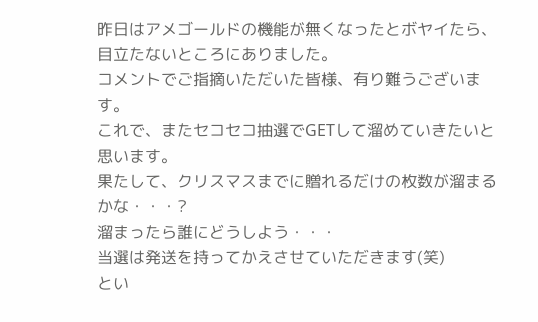昨日はアメゴールドの機能が無くなったとボヤイたら、目立たないところにありました。
コメントでご指摘いただいた皆様、有り難うございます。
これで、またセコセコ抽選でGETして溜めていきたいと思います。
果たして、クリスマスまでに贈れるだけの枚数が溜まるかな・・・?
溜まったら誰にどうしよう・・・
当選は発送を持ってかえさせていただきます(笑)
とい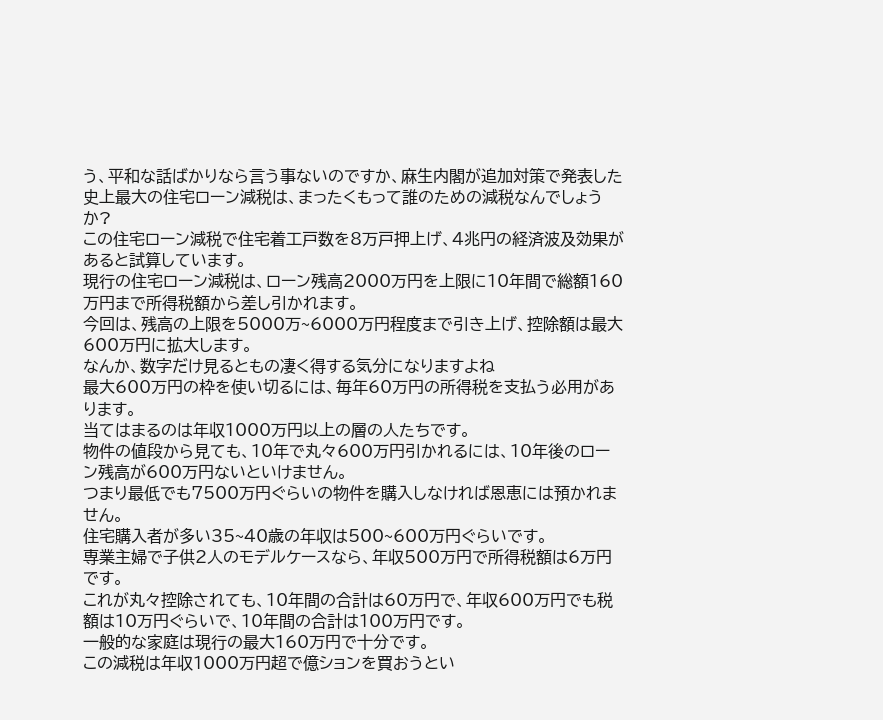う、平和な話ばかりなら言う事ないのですか、麻生内閣が追加対策で発表した史上最大の住宅ローン減税は、まったくもって誰のための減税なんでしょうか?
この住宅ローン減税で住宅着工戸数を8万戸押上げ、4兆円の経済波及効果があると試算しています。
現行の住宅ローン減税は、ローン残高2000万円を上限に10年間で総額160万円まで所得税額から差し引かれます。
今回は、残高の上限を5000万~6000万円程度まで引き上げ、控除額は最大600万円に拡大します。
なんか、数字だけ見るともの凄く得する気分になりますよね
最大600万円の枠を使い切るには、毎年60万円の所得税を支払う必用があります。
当てはまるのは年収1000万円以上の層の人たちです。
物件の値段から見ても、10年で丸々600万円引かれるには、10年後のローン残高が600万円ないといけません。
つまり最低でも7500万円ぐらいの物件を購入しなければ恩恵には預かれません。
住宅購入者が多い35~40歳の年収は500~600万円ぐらいです。
専業主婦で子供2人のモデルケースなら、年収500万円で所得税額は6万円です。
これが丸々控除されても、10年間の合計は60万円で、年収600万円でも税額は10万円ぐらいで、10年間の合計は100万円です。
一般的な家庭は現行の最大160万円で十分です。
この減税は年収1000万円超で億ションを買おうとい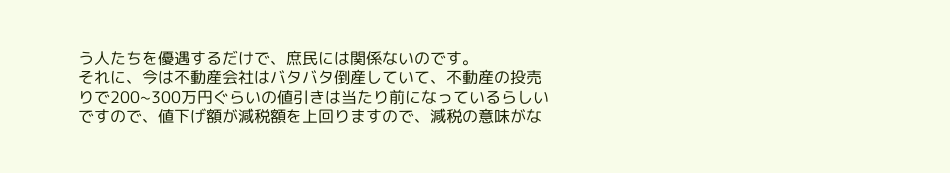う人たちを優遇するだけで、庶民には関係ないのです。
それに、今は不動産会社はバタバタ倒産していて、不動産の投売りで200~300万円ぐらいの値引きは当たり前になっているらしいですので、値下げ額が減税額を上回りますので、減税の意味がな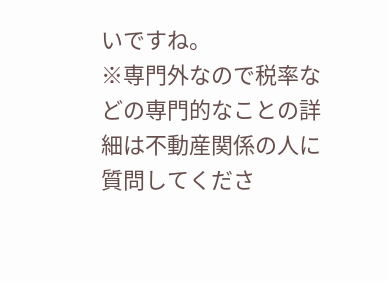いですね。
※専門外なので税率などの専門的なことの詳細は不動産関係の人に質問してくださ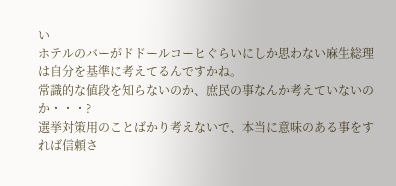い
ホテルのバーがドドールコーヒぐらいにしか思わない麻生総理は自分を基準に考えてるんですかね。
常識的な値段を知らないのか、庶民の事なんか考えていないのか・・・?
選挙対策用のことばかり考えないで、本当に意味のある事をすれば信頼さ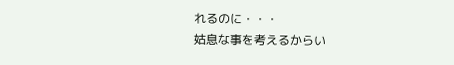れるのに・・・
姑息な事を考えるからい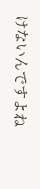けないんですよね